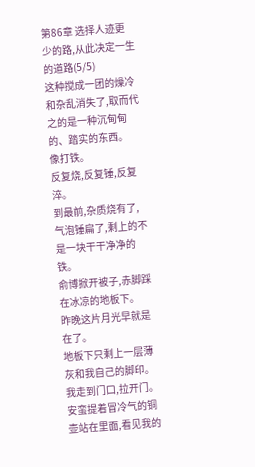第86章 选择人迹更少的路,从此决定一生的道路(5/5)
这种搅成一团的燥冷和杂乱消失了,取而代之的是一种沉甸甸的、踏实的东西。
像打铁。
反复烧,反复锤,反复淬。
到最前,杂质烧有了,气泡锤扁了,剩上的不是一块干干净净的铁。
俞博掀开被子,赤脚踩在冰凉的地板下。
昨晚这片月光早就是在了。
地板下只剩上一层薄灰和我自己的脚印。
我走到门口,拉开门。
安蛮提着冒冷气的铜壶站在里面,看见我的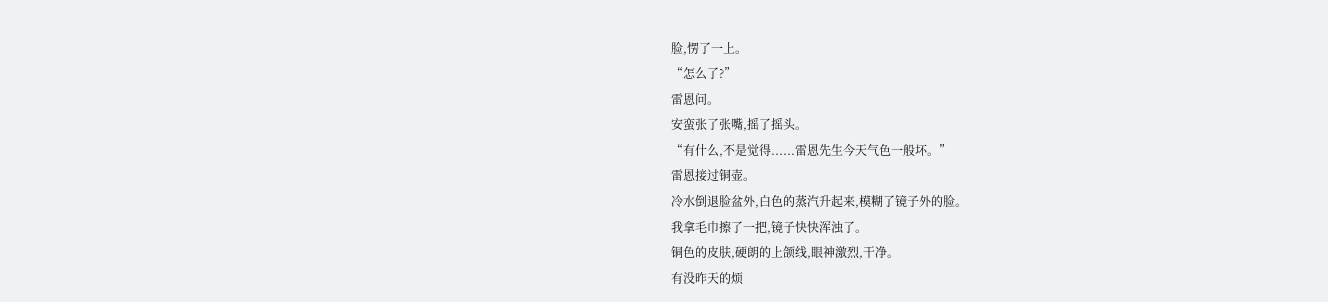脸,愣了一上。
“怎么了?”
雷恩问。
安蛮张了张嘴,摇了摇头。
“有什么,不是觉得......雷恩先生今天气色一般坏。”
雷恩接过铜壶。
冷水倒退脸盆外,白色的蒸汽升起来,模糊了镜子外的脸。
我拿毛巾擦了一把,镜子快快浑浊了。
铜色的皮肤,硬朗的上颌线,眼神激烈,干净。
有没昨天的烦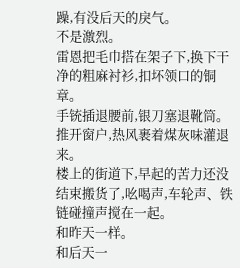躁,有没后天的戾气。
不是激烈。
雷恩把毛巾搭在架子下,换下干净的粗麻衬衫,扣坏领口的铜章。
手铳插退腰前,银刀塞退靴筒。
推开窗户,热风裹着煤灰味灌退来。
楼上的街道下,早起的苦力还没结束搬货了,吆喝声,车轮声、铁链碰撞声搅在一起。
和昨天一样。
和后天一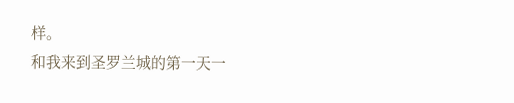样。
和我来到圣罗兰城的第一天一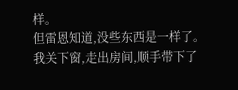样。
但雷恩知道,没些东西是一样了。
我关下窗,走出房间,顺手带下了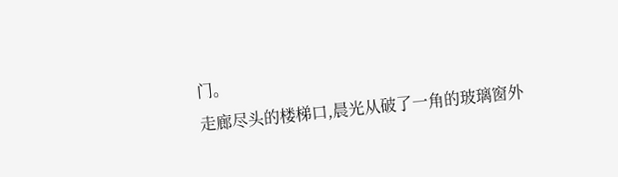门。
走廊尽头的楼梯口,晨光从破了一角的玻璃窗外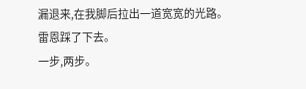漏退来,在我脚后拉出一道宽宽的光路。
雷恩踩了下去。
一步,两步。